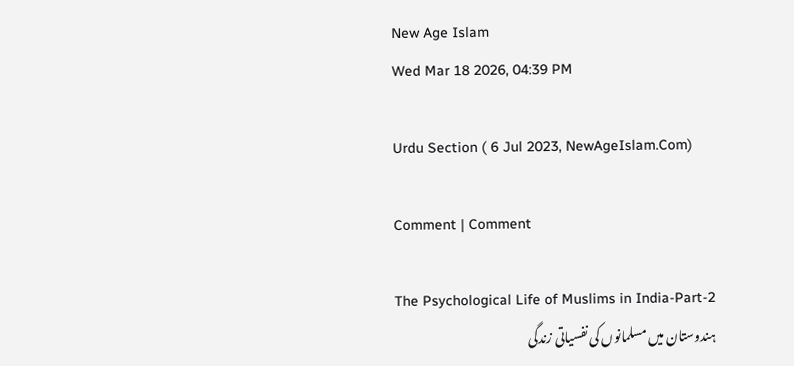New Age Islam
Wed Mar 18 2026, 04:39 PM

Urdu Section ( 6 Jul 2023, NewAgeIslam.Com)

Comment | Comment

The Psychological Life of Muslims in India-Part-2 ہندوستان میں مسلمانوں کی نفسیاتی زندگی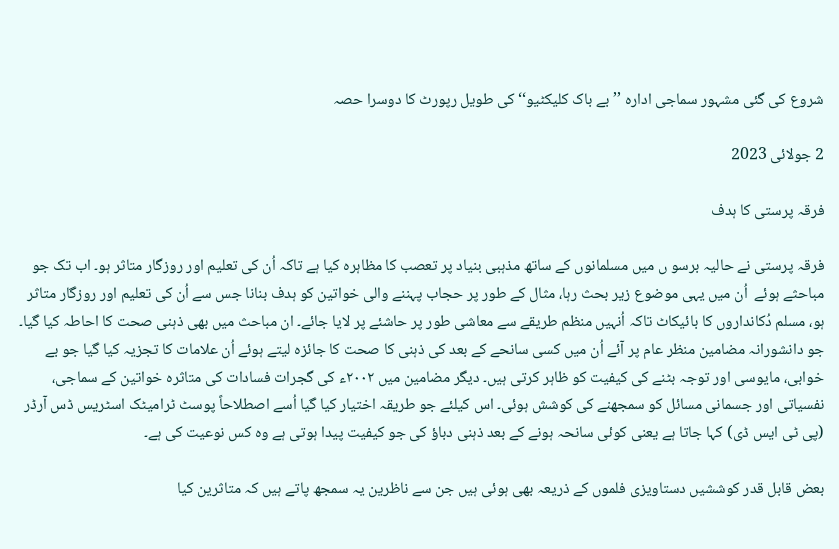شروع کی گئی مشہور سماجی ادارہ ’’بے باک کلیکٹیو‘‘ کی طویل رپورٹ کا دوسرا حصہ

2 جولائی 2023

فرقہ پرستی کا ہدف

فرقہ پرستی نے حالیہ برسو ں میں مسلمانوں کے ساتھ مذہبی بنیاد پر تعصب کا مظاہرہ کیا ہے تاکہ اُن کی تعلیم اور روزگار متاثر ہو۔ اب تک جو مباحثے ہوئے  اُن میں یہی موضوع زیر بحث رہا، مثال کے طور پر حجاب پہننے والی خواتین کو ہدف بنانا جس سے اُن کی تعلیم اور روزگار متاثر ہو، مسلم دُکانداروں کا بائیکاٹ تاکہ اُنہیں منظم طریقے سے معاشی طور پر حاشئے پر لایا جائے۔ ان مباحث میں بھی ذہنی صحت کا احاطہ کیا گیا۔  جو دانشورانہ مضامین منظر عام پر آئے اُن میں کسی سانحے کے بعد کی ذہنی کا صحت کا جائزہ لیتے ہوئے اُن علامات کا تجزیہ کیا گیا جو بے خوابی، مایوسی اور توجہ بٹنے کی کیفیت کو ظاہر کرتی ہیں۔ دیگر مضامین میں ۲۰۰۲ء کی گجرات فسادات کی متاثرہ خواتین کے سماجی، نفسیاتی اور جسمانی مسائل کو سمجھنے کی کوشش ہوئی۔ اس کیلئے جو طریقہ اختیار کیا گیا اُسے اصطلاحاً پوسٹ ٹرامیٹک اسٹریس ڈس آرڈر (پی ٹی ایس ڈی) کہا جاتا ہے یعنی کوئی سانحہ ہونے کے بعد ذہنی دباؤ کی جو کیفیت پیدا ہوتی ہے وہ کس نوعیت کی ہے۔

بعض قابل قدر کوششیں دستاویزی فلموں کے ذریعہ بھی ہوئی ہیں جن سے ناظرین یہ سمجھ پاتے ہیں کہ متاثرین کیا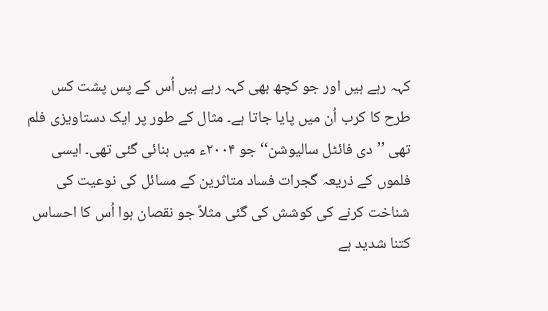کہہ رہے ہیں اور جو کچھ بھی کہہ رہے ہیں اُس کے پس پشت کس طرح کا کرب اُن میں پایا جاتا ہے۔ مثال کے طور پر ایک دستاویزی فلم تھی ’’دی فائٹل سالیوشن‘‘ جو ۲۰۰۴ء میں بنائی گئی تھی۔ ایسی فلموں کے ذریعہ گجرات فساد متاثرین کے مسائل کی نوعیت کی شناخت کرنے کی کوشش کی گئی مثلاً جو نقصان ہوا اُس کا احساس کتنا شدید ہے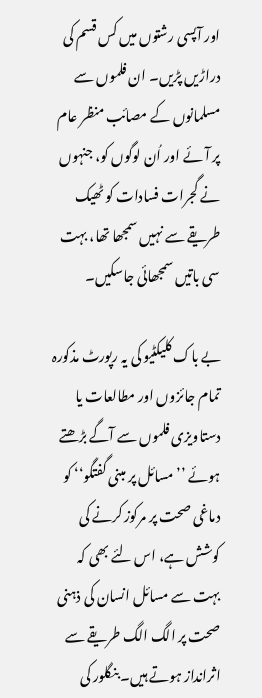اور آپسی رشتوں میں کس قسم کی دراڑیں پڑیں۔ ان فلموں سے مسلمانوں کے مصائب منظر عام پر آئے اور اُن لوگوں کو، جنہوں نے گجرات فسادات کو ٹھیک طریقے سے نہیں سمجھا تھا، بہت سی باتیں سمجھائی جاسکیں۔

بے باک کلیکٹیو کی یہ رپورٹ مذکورہ تمام جائزوں اور مطالعات یا دستاویزی فلموں سے آگے بڑھتے ہوئے ’’مسائل پر مبنی گفتگو‘‘ کو دماغی صحت پر مرکوز کرنے کی کوشش ہے، اس لئے بھی کہ بہت سے مسائل انسان کی ذہنی صحت پر الگ الگ طریقے سے اثرانداز ہوتے ہیں۔ بنگلور کی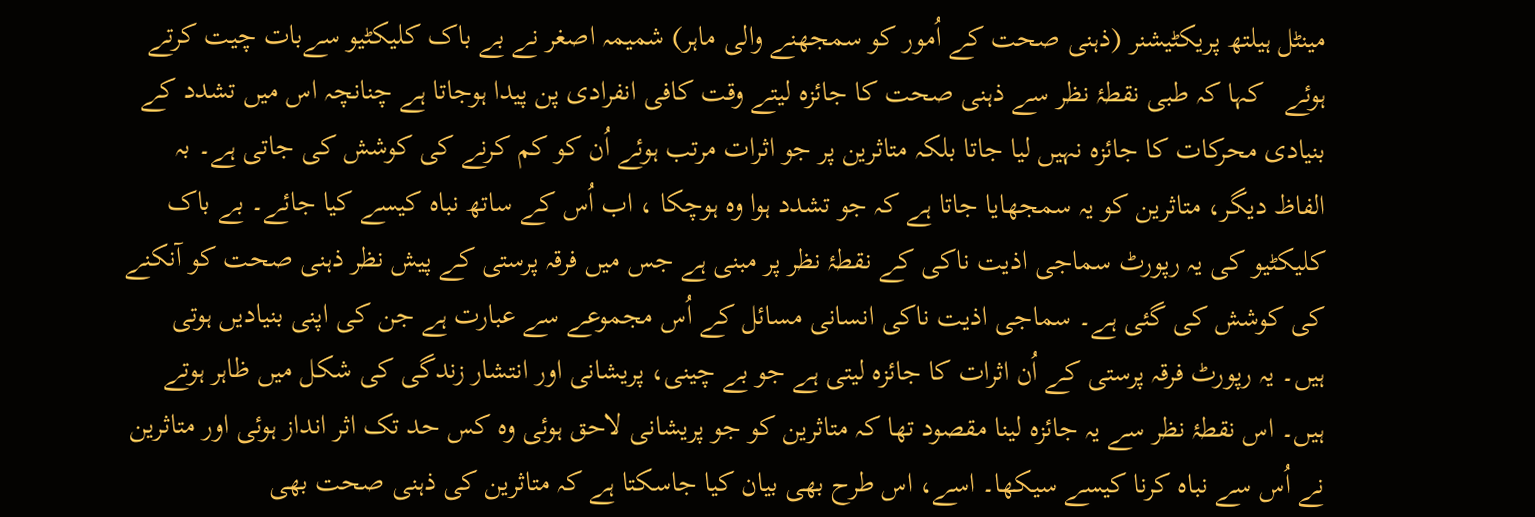مینٹل ہیلتھ پریکٹیشنر (ذہنی صحت کے اُمور کو سمجھنے والی ماہر) شمیمہ اصغر نے بے باک کلیکٹیو سےبات چیت کرتے ہوئے   کہا کہ طبی نقطۂ نظر سے ذہنی صحت کا جائزہ لیتے وقت کافی انفرادی پن پیدا ہوجاتا ہے چنانچہ اس میں تشدد کے بنیادی محرکات کا جائزہ نہیں لیا جاتا بلکہ متاثرین پر جو اثرات مرتب ہوئے اُن کو کم کرنے کی کوشش کی جاتی ہے۔ بہ الفاظ دیگر، متاثرین کو یہ سمجھایا جاتا ہے کہ جو تشدد ہوا وہ ہوچکا ، اب اُس کے ساتھ نباہ کیسے کیا جائے۔ بے باک کلیکٹیو کی یہ رپورٹ سماجی اذیت ناکی کے نقطۂ نظر پر مبنی ہے جس میں فرقہ پرستی کے پیش نظر ذہنی صحت کو آنکنے کی کوشش کی گئی ہے۔ سماجی اذیت ناکی انسانی مسائل کے اُس مجموعے سے عبارت ہے جن کی اپنی بنیادیں ہوتی ہیں۔ یہ رپورٹ فرقہ پرستی کے اُن اثرات کا جائزہ لیتی ہے جو بے چینی، پریشانی اور انتشار زندگی کی شکل میں ظاہر ہوتے ہیں۔ اس نقطۂ نظر سے یہ جائزہ لینا مقصود تھا کہ متاثرین کو جو پریشانی لاحق ہوئی وہ کس حد تک اثر انداز ہوئی اور متاثرین نے اُس سے نباہ کرنا کیسے سیکھا۔ اسے، اس طرح بھی بیان کیا جاسکتا ہے کہ متاثرین کی ذہنی صحت بھی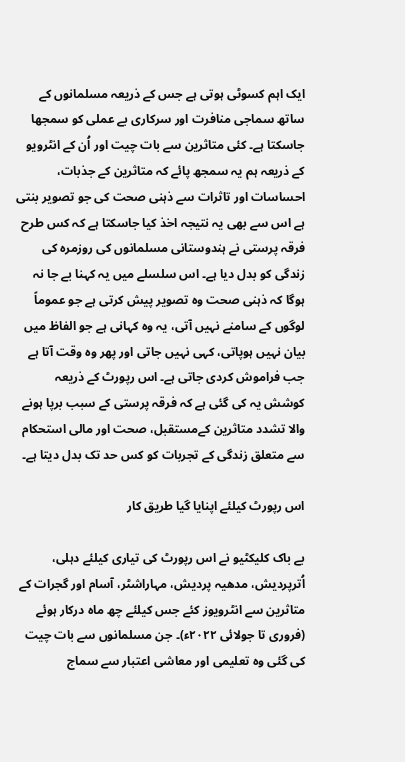ایک اہم کسوٹی ہوتی ہے جس کے ذریعہ مسلمانوں کے ساتھ سماجی منافرت اور سرکاری بے عملی کو سمجھا جاسکتا ہے۔ کئی متاثرین سے بات چیت اور اُن کے انٹرویو کے ذریعہ ہم یہ سمجھ پائے کہ متاثرین کے جذبات، احساسات اور تاثرات سے ذہنی صحت کی جو تصویر بنتی ہے اس سے بھی یہ نتیجہ اخذ کیا جاسکتا ہے کہ کس طرح فرقہ پرستی نے ہندوستانی مسلمانوں کی روزمرہ کی زندگی کو بدل دیا ہے۔ اس سلسلے میں یہ کہنا بے جا نہ ہوگا کہ ذہنی صحت وہ تصویر پیش کرتی ہے جو عموماً لوگوں کے سامنے نہیں آتی، یہ وہ کہانی ہے جو الفاظ میں بیان نہیں ہوپاتی، کہی نہیں جاتی اور پھر وہ وقت آتا ہے جب فراموش کردی جاتی ہے۔ اس رپورٹ کے ذریعہ کوشش یہ کی گئی ہے کہ فرقہ پرستی کے سبب برپا ہونے والا تشدد متاثرین کےمستقبل، صحت اور مالی استحکام سے متعلق زندگی کے تجربات کو کس حد تک بدل دیتا ہے۔

اس رپورٹ کیلئے اپنایا گیا طریق کار

بے باک کلیکٹیو نے اس رپورٹ کی تیاری کیلئے دہلی، اُترپردیش، مدھیہ پردیش، مہاراشٹر، آسام اور گجرات کے متاثرین سے انٹرویوز کئے جس کیلئے چھ ماہ درکار ہوئے (فروری تا جولائی ۲۰۲۲ء)۔ جن مسلمانوں سے بات چیت کی گئی وہ تعلیمی اور معاشی اعتبار سے سماج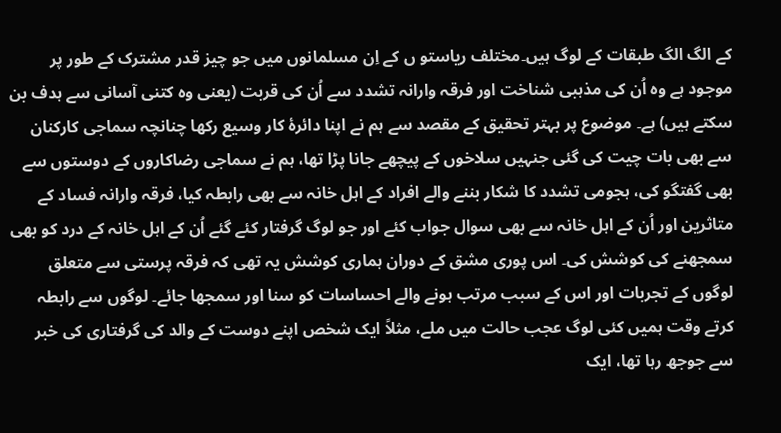کے الگ الگ طبقات کے لوگ ہیں۔مختلف ریاستو ں کے اِن مسلمانوں میں جو چیز قدر مشترک کے طور پر موجود ہے وہ اُن کی مذہبی شناخت اور فرقہ وارانہ تشدد سے اُن کی قربت (یعنی وہ کتنی آسانی سے ہدف بن سکتے ہیں) ہے۔ موضوع پر بہتر تحقیق کے مقصد سے ہم نے اپنا دائرۂ کار وسیع رکھا چنانچہ سماجی کارکنان سے بھی بات چیت کی گئی جنہیں سلاخوں کے پیچھے جانا پڑا تھا، ہم نے سماجی رضاکاروں کے دوستوں سے بھی گفتگو کی، ہجومی تشدد کا شکار بننے والے افراد کے اہل خانہ سے بھی رابطہ کیا، فرقہ وارانہ فساد کے متاثرین اور اُن کے اہل خانہ سے بھی سوال جواب کئے اور جو لوگ گرفتار کئے گئے اُن کے اہل خانہ کے درد کو بھی سمجھنے کی کوشش کی۔ اس پوری مشق کے دوران ہماری کوشش یہ تھی کہ فرقہ پرستی سے متعلق لوگوں کے تجربات اور اس کے سبب مرتب ہونے والے احساسات کو سنا اور سمجھا جائے۔ لوگوں سے رابطہ کرتے وقت ہمیں کئی لوگ عجب حالت میں ملے، مثلاً ایک شخص اپنے دوست کے والد کی گرفتاری کی خبر سے جوجھ رہا تھا، ایک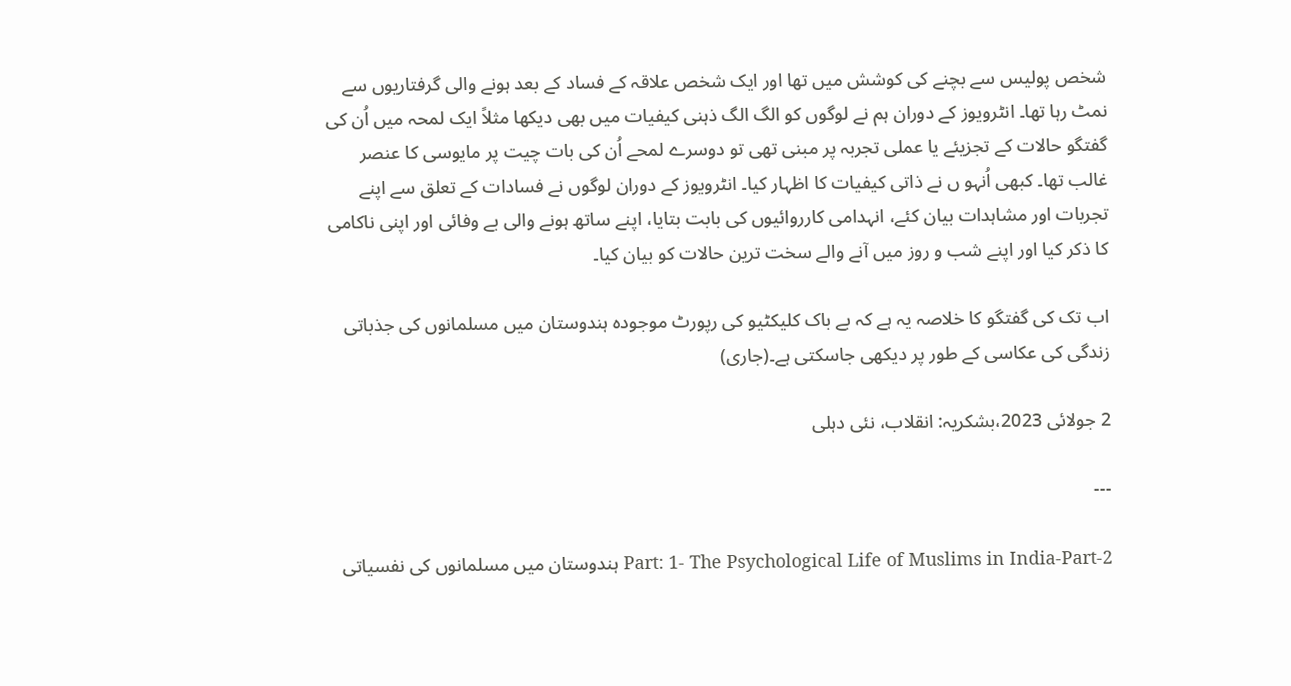شخص پولیس سے بچنے کی کوشش میں تھا اور ایک شخص علاقہ کے فساد کے بعد ہونے والی گرفتاریوں سے نمٹ رہا تھا۔ انٹرویوز کے دوران ہم نے لوگوں کو الگ الگ ذہنی کیفیات میں بھی دیکھا مثلاً ایک لمحہ میں اُن کی گفتگو حالات کے تجزیئے یا عملی تجربہ پر مبنی تھی تو دوسرے لمحے اُن کی بات چیت پر مایوسی کا عنصر غالب تھا۔ کبھی اُنہو ں نے ذاتی کیفیات کا اظہار کیا۔ انٹرویوز کے دوران لوگوں نے فسادات کے تعلق سے اپنے تجربات اور مشاہدات بیان کئے، انہدامی کارروائیوں کی بابت بتایا، اپنے ساتھ ہونے والی بے وفائی اور اپنی ناکامی کا ذکر کیا اور اپنے شب و روز میں آنے والے سخت ترین حالات کو بیان کیا۔

اب تک کی گفتگو کا خلاصہ یہ ہے کہ بے باک کلیکٹیو کی رپورٹ موجودہ ہندوستان میں مسلمانوں کی جذباتی زندگی کی عکاسی کے طور پر دیکھی جاسکتی ہے۔(جاری)

2 جولائی 2023،بشکریہ: انقلاب، نئی دہلی

---

Part: 1- The Psychological Life of Muslims in India-Part-2 ہندوستان میں مسلمانوں کی نفسیاتی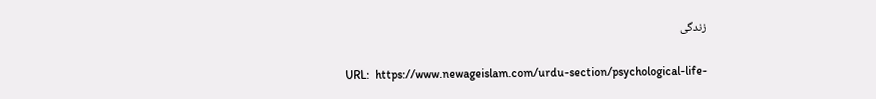زندگی

URL:  https://www.newageislam.com/urdu-section/psychological-life-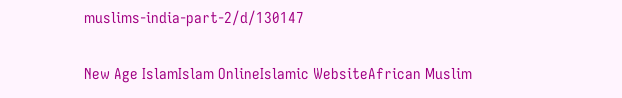muslims-india-part-2/d/130147

New Age IslamIslam OnlineIslamic WebsiteAfrican Muslim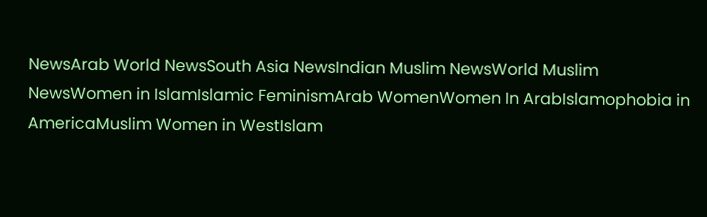NewsArab World NewsSouth Asia NewsIndian Muslim NewsWorld Muslim NewsWomen in IslamIslamic FeminismArab WomenWomen In ArabIslamophobia in AmericaMuslim Women in WestIslam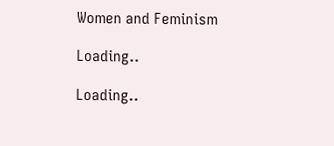Women and Feminism

Loading..

Loading..